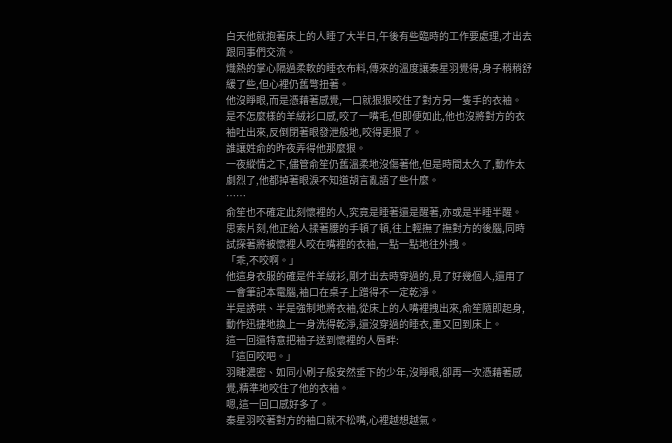白天他就抱著床上的人睡了大半日,午後有些臨時的工作要處理,才出去跟同事們交流。
熾熱的掌心隔過柔軟的睡衣布料,傳來的溫度讓秦星羽覺得,身子稍稍舒緩了些,但心裡仍舊彆扭著。
他沒睜眼,而是憑藉著感覺,一口就狠狠咬住了對方另一隻手的衣袖。
是不怎麼樣的羊絨衫口感,咬了一嘴毛,但即便如此,他也沒將對方的衣袖吐出來,反倒閉著眼發泄般地,咬得更狠了。
誰讓姓俞的昨夜弄得他那麼狠。
一夜縱情之下,儘管俞笙仍舊溫柔地沒傷著他,但是時間太久了,動作太劇烈了,他都掉著眼淚不知道胡言亂語了些什麼。
……
俞笙也不確定此刻懷裡的人,究竟是睡著還是醒著,亦或是半睡半醒。
思索片刻,他正給人揉著腰的手頓了頓,往上輕撫了撫對方的後腦,同時試探著將被懷裡人咬在嘴裡的衣袖,一點一點地往外拽。
「乖,不咬啊。」
他這身衣服的確是件羊絨衫,剛才出去時穿過的,見了好幾個人,還用了一會筆記本電腦,袖口在桌子上蹭得不一定乾淨。
半是誘哄、半是強制地將衣袖,從床上的人嘴裡拽出來,俞笙隨即起身,動作迅捷地換上一身洗得乾淨,還沒穿過的睡衣,重又回到床上。
這一回還特意把袖子送到懷裡的人唇畔:
「這回咬吧。」
羽睫濃密、如同小刷子般安然垂下的少年,沒睜眼,卻再一次憑藉著感覺,精準地咬住了他的衣袖。
嗯,這一回口感好多了。
秦星羽咬著對方的袖口就不松嘴,心裡越想越氣。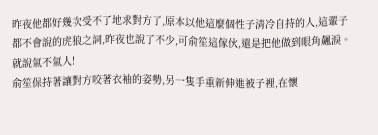昨夜他都好幾次受不了地求對方了,原本以他這麼個性子清冷自持的人,這輩子都不會說的虎狼之詞,昨夜也說了不少,可俞笙這傢伙,還是把他做到眼角飆淚。
就說氣不氣人!
俞笙保持著讓對方咬著衣袖的姿勢,另一隻手重新伸進被子裡,在懷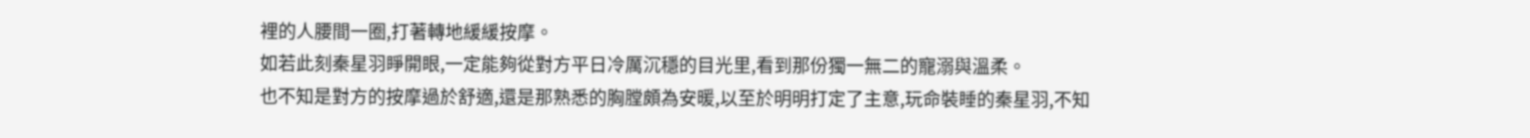裡的人腰間一圈,打著轉地緩緩按摩。
如若此刻秦星羽睜開眼,一定能夠從對方平日冷厲沉穩的目光里,看到那份獨一無二的寵溺與溫柔。
也不知是對方的按摩過於舒適,還是那熟悉的胸膛頗為安暖,以至於明明打定了主意,玩命裝睡的秦星羽,不知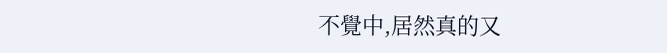不覺中,居然真的又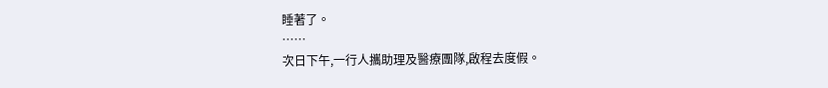睡著了。
……
次日下午,一行人攜助理及醫療團隊,啟程去度假。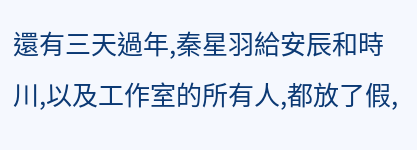還有三天過年,秦星羽給安辰和時川,以及工作室的所有人,都放了假,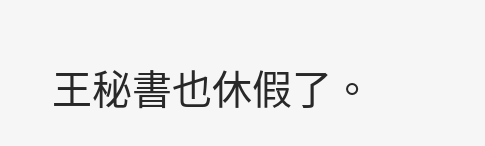王秘書也休假了。